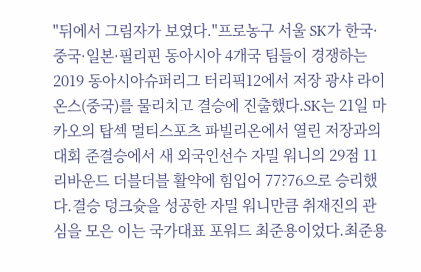"뒤에서 그림자가 보였다."프로농구 서울 SK가 한국·중국·일본·필리핀 동아시아 4개국 팀들이 경쟁하는 2019 동아시아슈퍼리그 터리픽12에서 저장 광샤 라이온스(중국)를 물리치고 결승에 진출했다.SK는 21일 마카오의 탑섹 멀티스포츠 파빌리온에서 열린 저장과의 대회 준결승에서 새 외국인선수 자밀 워니의 29점 11리바운드 더블더블 활약에 힘입어 77?76으로 승리했다.결승 덩크슛을 성공한 자밀 워니만큼 취재진의 관심을 모은 이는 국가대표 포워드 최준용이었다.최준용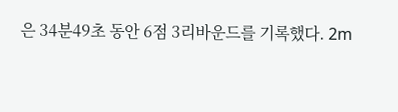은 34분49초 동안 6점 3리바운드를 기록했다. 2m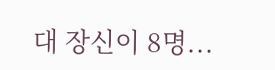대 장신이 8명...